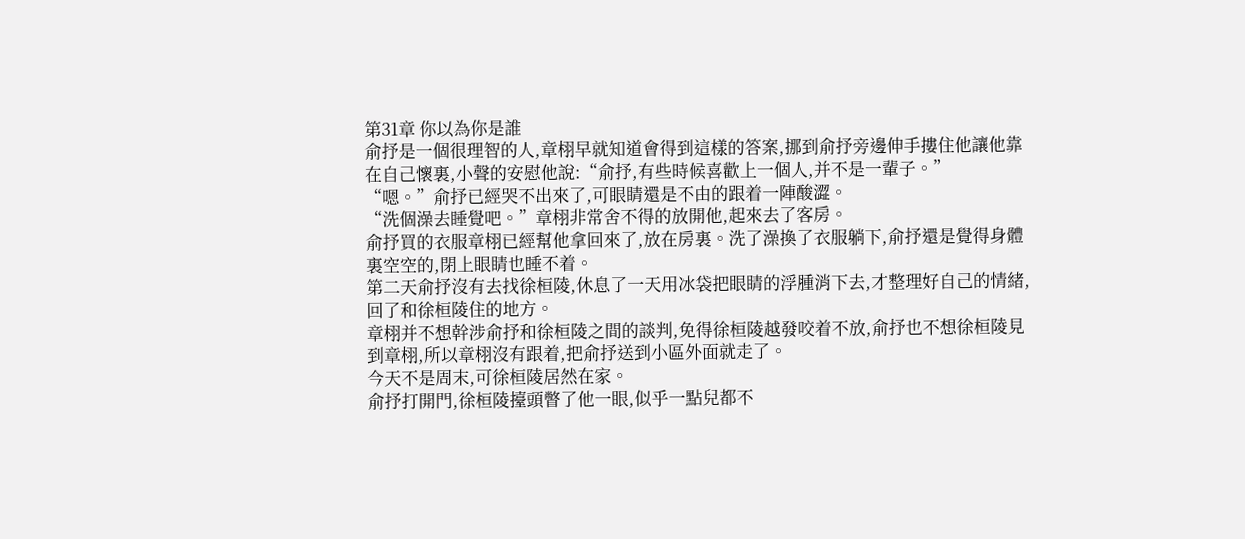第31章 你以為你是誰
俞抒是一個很理智的人,章栩早就知道會得到這樣的答案,挪到俞抒旁邊伸手摟住他讓他靠在自己懷裏,小聲的安慰他說:“俞抒,有些時候喜歡上一個人,并不是一輩子。”
“嗯。”俞抒已經哭不出來了,可眼睛還是不由的跟着一陣酸澀。
“洗個澡去睡覺吧。”章栩非常舍不得的放開他,起來去了客房。
俞抒買的衣服章栩已經幫他拿回來了,放在房裏。洗了澡換了衣服躺下,俞抒還是覺得身體裏空空的,閉上眼睛也睡不着。
第二天俞抒沒有去找徐桓陵,休息了一天用冰袋把眼睛的浮腫消下去,才整理好自己的情緒,回了和徐桓陵住的地方。
章栩并不想幹涉俞抒和徐桓陵之間的談判,免得徐桓陵越發咬着不放,俞抒也不想徐桓陵見到章栩,所以章栩沒有跟着,把俞抒送到小區外面就走了。
今天不是周末,可徐桓陵居然在家。
俞抒打開門,徐桓陵擡頭瞥了他一眼,似乎一點兒都不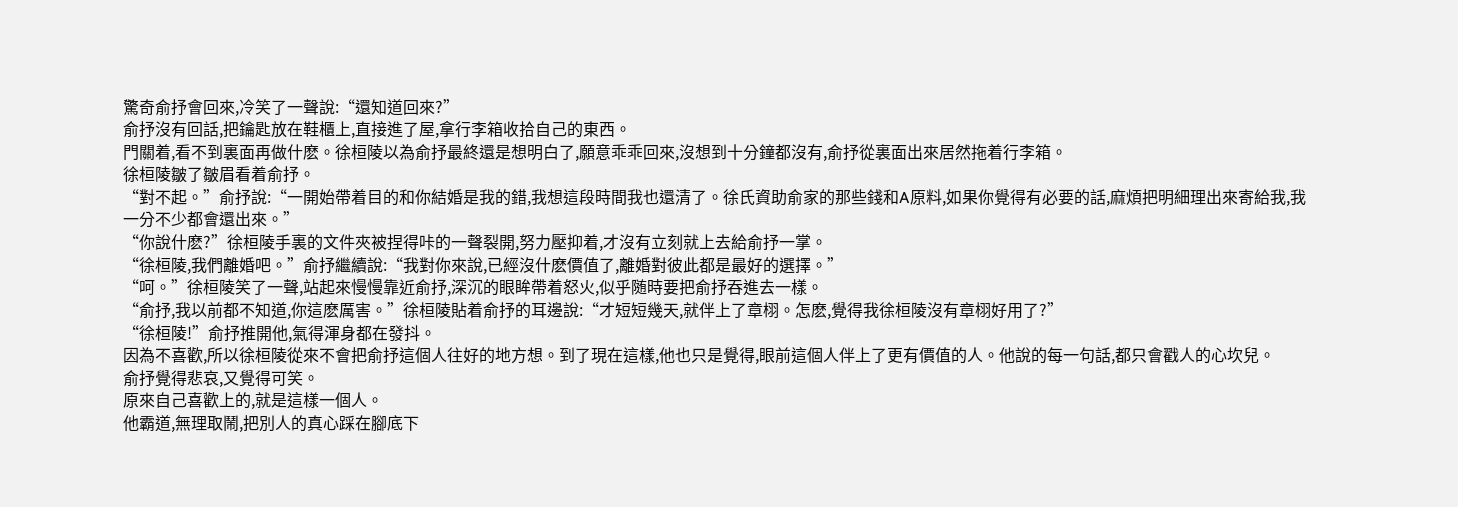驚奇俞抒會回來,冷笑了一聲說:“還知道回來?”
俞抒沒有回話,把鑰匙放在鞋櫃上,直接進了屋,拿行李箱收拾自己的東西。
門關着,看不到裏面再做什麽。徐桓陵以為俞抒最終還是想明白了,願意乖乖回來,沒想到十分鐘都沒有,俞抒從裏面出來居然拖着行李箱。
徐桓陵皺了皺眉看着俞抒。
“對不起。”俞抒說:“一開始帶着目的和你結婚是我的錯,我想這段時間我也還清了。徐氏資助俞家的那些錢和A原料,如果你覺得有必要的話,麻煩把明細理出來寄給我,我一分不少都會還出來。”
“你說什麽?”徐桓陵手裏的文件夾被捏得咔的一聲裂開,努力壓抑着,才沒有立刻就上去給俞抒一掌。
“徐桓陵,我們離婚吧。”俞抒繼續說:“我對你來說,已經沒什麽價值了,離婚對彼此都是最好的選擇。”
“呵。”徐桓陵笑了一聲,站起來慢慢靠近俞抒,深沉的眼眸帶着怒火,似乎随時要把俞抒吞進去一樣。
“俞抒,我以前都不知道,你這麽厲害。”徐桓陵貼着俞抒的耳邊說:“才短短幾天,就伴上了章栩。怎麽,覺得我徐桓陵沒有章栩好用了?”
“徐桓陵!”俞抒推開他,氣得渾身都在發抖。
因為不喜歡,所以徐桓陵從來不會把俞抒這個人往好的地方想。到了現在這樣,他也只是覺得,眼前這個人伴上了更有價值的人。他說的每一句話,都只會戳人的心坎兒。
俞抒覺得悲哀,又覺得可笑。
原來自己喜歡上的,就是這樣一個人。
他霸道,無理取鬧,把別人的真心踩在腳底下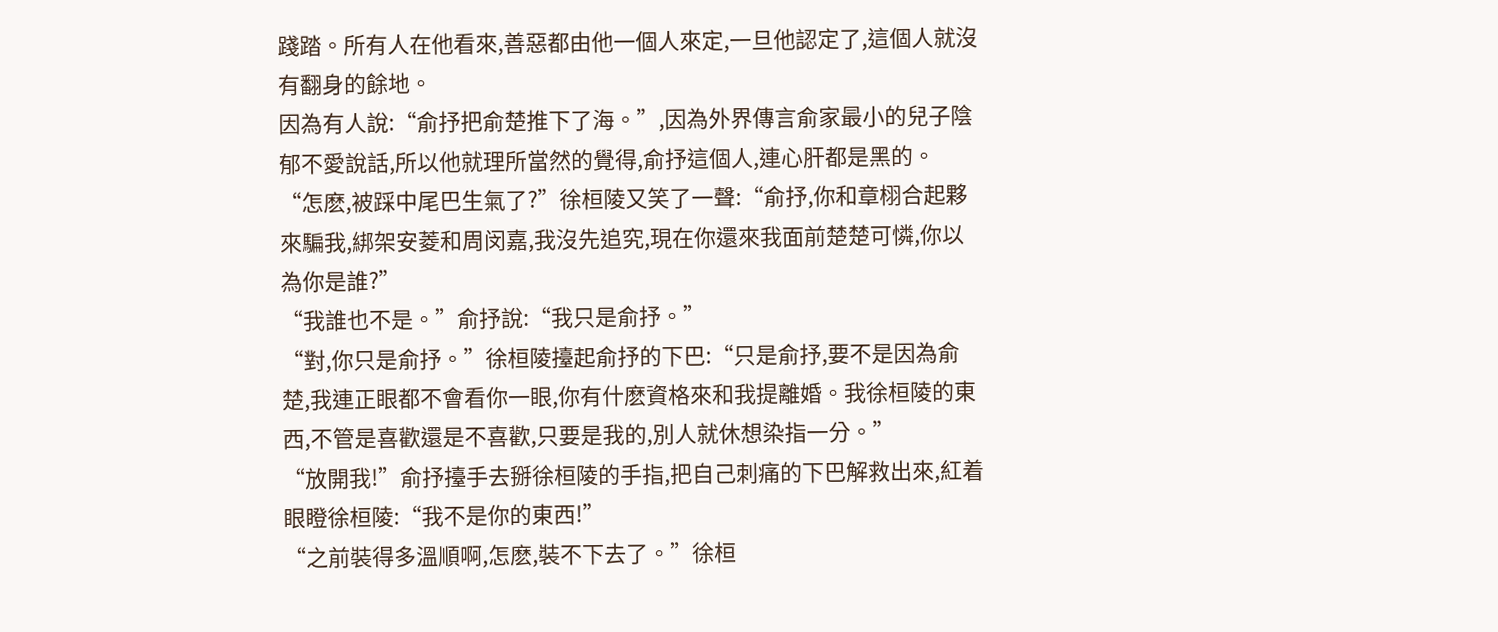踐踏。所有人在他看來,善惡都由他一個人來定,一旦他認定了,這個人就沒有翻身的餘地。
因為有人說:“俞抒把俞楚推下了海。”,因為外界傳言俞家最小的兒子陰郁不愛說話,所以他就理所當然的覺得,俞抒這個人,連心肝都是黑的。
“怎麽,被踩中尾巴生氣了?”徐桓陵又笑了一聲:“俞抒,你和章栩合起夥來騙我,綁架安菱和周闵嘉,我沒先追究,現在你還來我面前楚楚可憐,你以為你是誰?”
“我誰也不是。”俞抒說:“我只是俞抒。”
“對,你只是俞抒。”徐桓陵擡起俞抒的下巴:“只是俞抒,要不是因為俞楚,我連正眼都不會看你一眼,你有什麽資格來和我提離婚。我徐桓陵的東西,不管是喜歡還是不喜歡,只要是我的,別人就休想染指一分。”
“放開我!”俞抒擡手去掰徐桓陵的手指,把自己刺痛的下巴解救出來,紅着眼瞪徐桓陵:“我不是你的東西!”
“之前裝得多溫順啊,怎麽,裝不下去了。”徐桓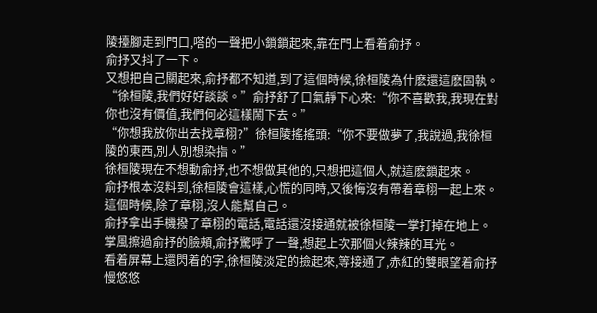陵擡腳走到門口,嗒的一聲把小鎖鎖起來,靠在門上看着俞抒。
俞抒又抖了一下。
又想把自己關起來,俞抒都不知道,到了這個時候,徐桓陵為什麽還這麽固執。
“徐桓陵,我們好好談談。”俞抒舒了口氣靜下心來:“你不喜歡我,我現在對你也沒有價值,我們何必這樣鬧下去。”
“你想我放你出去找章栩?”徐桓陵搖搖頭:“你不要做夢了,我說過,我徐桓陵的東西,別人別想染指。”
徐桓陵現在不想動俞抒,也不想做其他的,只想把這個人,就這麽鎖起來。
俞抒根本沒料到,徐桓陵會這樣,心慌的同時,又後悔沒有帶着章栩一起上來。
這個時候,除了章栩,沒人能幫自己。
俞抒拿出手機撥了章栩的電話,電話還沒接通就被徐桓陵一掌打掉在地上。
掌風擦過俞抒的臉頰,俞抒驚呼了一聲,想起上次那個火辣辣的耳光。
看着屏幕上還閃着的字,徐桓陵淡定的撿起來,等接通了,赤紅的雙眼望着俞抒慢悠悠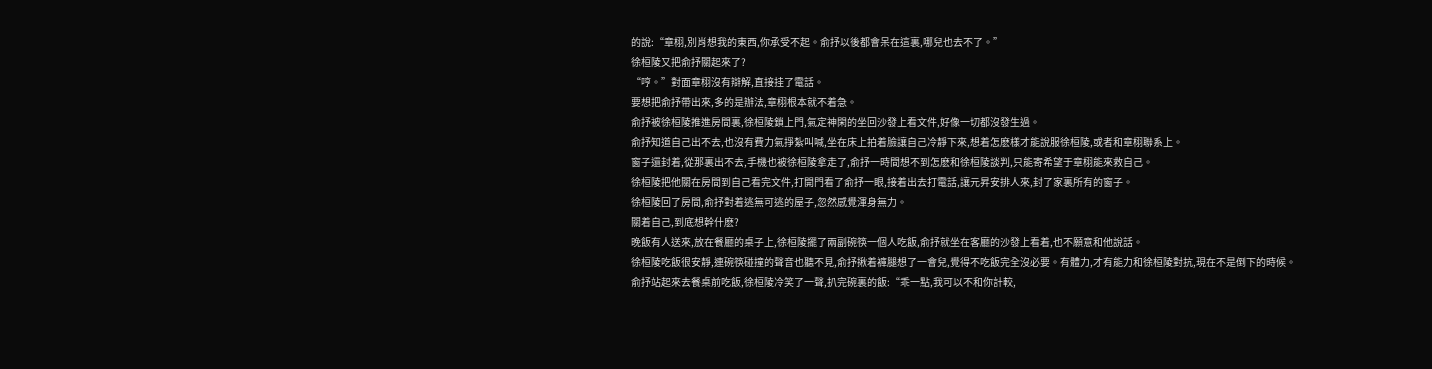的說:“章栩,別肖想我的東西,你承受不起。俞抒以後都會呆在這裏,哪兒也去不了。”
徐桓陵又把俞抒關起來了?
“哼。”對面章栩沒有辯解,直接挂了電話。
要想把俞抒帶出來,多的是辦法,章栩根本就不着急。
俞抒被徐桓陵推進房間裏,徐桓陵鎖上門,氣定神閑的坐回沙發上看文件,好像一切都沒發生過。
俞抒知道自己出不去,也沒有費力氣掙紮叫喊,坐在床上拍着臉讓自己冷靜下來,想着怎麽樣才能說服徐桓陵,或者和章栩聯系上。
窗子還封着,從那裏出不去,手機也被徐桓陵拿走了,俞抒一時間想不到怎麽和徐桓陵談判,只能寄希望于章栩能來救自己。
徐桓陵把他關在房間到自己看完文件,打開門看了俞抒一眼,接着出去打電話,讓元昇安排人來,封了家裏所有的窗子。
徐桓陵回了房間,俞抒對着逃無可逃的屋子,忽然感覺渾身無力。
關着自己,到底想幹什麽?
晚飯有人送來,放在餐廳的桌子上,徐桓陵擺了兩副碗筷一個人吃飯,俞抒就坐在客廳的沙發上看着,也不願意和他說話。
徐桓陵吃飯很安靜,連碗筷碰撞的聲音也聽不見,俞抒揪着褲腿想了一會兒,覺得不吃飯完全沒必要。有體力,才有能力和徐桓陵對抗,現在不是倒下的時候。
俞抒站起來去餐桌前吃飯,徐桓陵冷笑了一聲,扒完碗裏的飯:“乖一點,我可以不和你計較,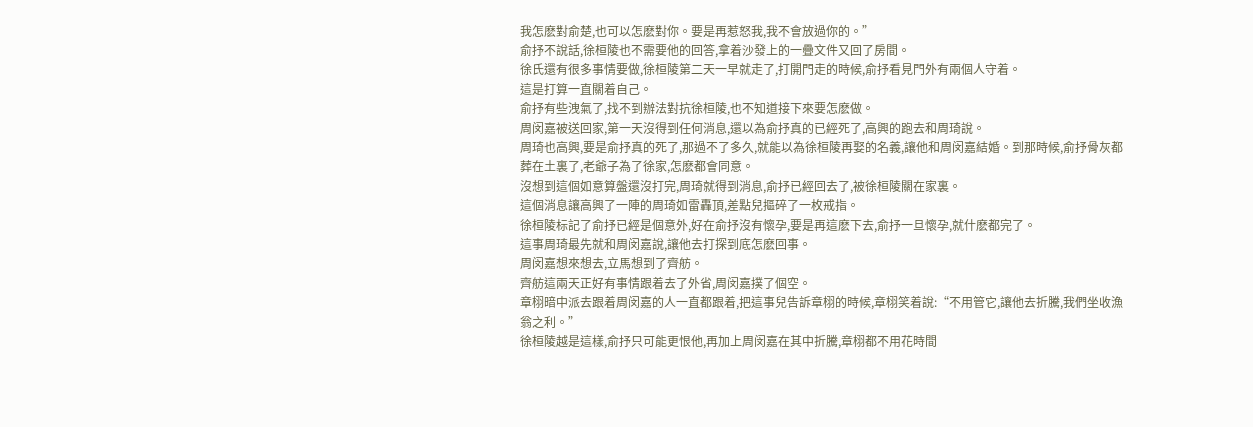我怎麽對俞楚,也可以怎麽對你。要是再惹怒我,我不會放過你的。”
俞抒不說話,徐桓陵也不需要他的回答,拿着沙發上的一疊文件又回了房間。
徐氏還有很多事情要做,徐桓陵第二天一早就走了,打開門走的時候,俞抒看見門外有兩個人守着。
這是打算一直關着自己。
俞抒有些洩氣了,找不到辦法對抗徐桓陵,也不知道接下來要怎麽做。
周闵嘉被送回家,第一天沒得到任何消息,還以為俞抒真的已經死了,高興的跑去和周琦說。
周琦也高興,要是俞抒真的死了,那過不了多久,就能以為徐桓陵再娶的名義,讓他和周闵嘉結婚。到那時候,俞抒骨灰都葬在土裏了,老爺子為了徐家,怎麽都會同意。
沒想到這個如意算盤還沒打完,周琦就得到消息,俞抒已經回去了,被徐桓陵關在家裏。
這個消息讓高興了一陣的周琦如雷轟頂,差點兒摳碎了一枚戒指。
徐桓陵标記了俞抒已經是個意外,好在俞抒沒有懷孕,要是再這麽下去,俞抒一旦懷孕,就什麽都完了。
這事周琦最先就和周闵嘉說,讓他去打探到底怎麽回事。
周闵嘉想來想去,立馬想到了齊舫。
齊舫這兩天正好有事情跟着去了外省,周闵嘉撲了個空。
章栩暗中派去跟着周闵嘉的人一直都跟着,把這事兒告訴章栩的時候,章栩笑着說:“不用管它,讓他去折騰,我們坐收漁翁之利。”
徐桓陵越是這樣,俞抒只可能更恨他,再加上周闵嘉在其中折騰,章栩都不用花時間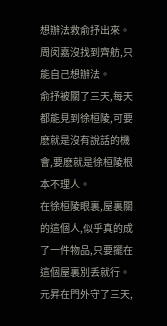想辦法救俞抒出來。
周闵嘉沒找到齊舫,只能自己想辦法。
俞抒被關了三天,每天都能見到徐桓陵,可要麽就是沒有說話的機會,要麽就是徐桓陵根本不理人。
在徐桓陵眼裏,屋裏關的這個人,似乎真的成了一件物品,只要擺在這個屋裏別丢就行。
元昇在門外守了三天,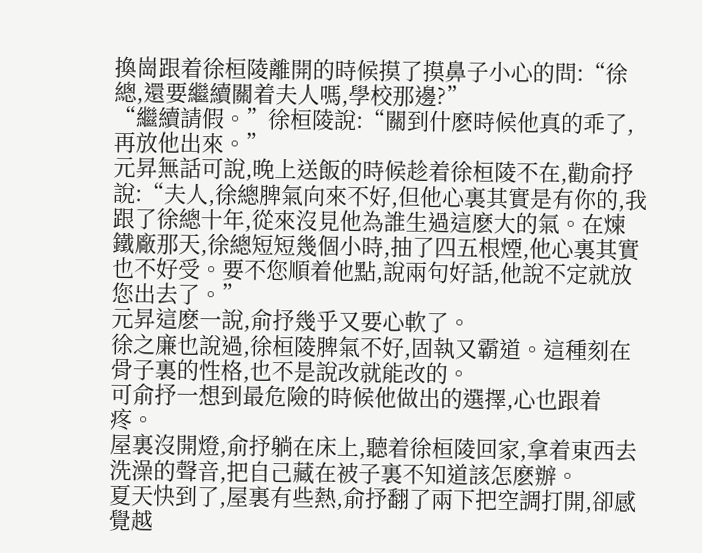換崗跟着徐桓陵離開的時候摸了摸鼻子小心的問:“徐總,還要繼續關着夫人嗎,學校那邊?”
“繼續請假。”徐桓陵說:“關到什麽時候他真的乖了,再放他出來。”
元昇無話可說,晚上送飯的時候趁着徐桓陵不在,勸俞抒說:“夫人,徐總脾氣向來不好,但他心裏其實是有你的,我跟了徐總十年,從來沒見他為誰生過這麽大的氣。在煉鐵廠那天,徐總短短幾個小時,抽了四五根煙,他心裏其實也不好受。要不您順着他點,說兩句好話,他說不定就放您出去了。”
元昇這麽一說,俞抒幾乎又要心軟了。
徐之廉也說過,徐桓陵脾氣不好,固執又霸道。這種刻在骨子裏的性格,也不是說改就能改的。
可俞抒一想到最危險的時候他做出的選擇,心也跟着疼。
屋裏沒開燈,俞抒躺在床上,聽着徐桓陵回家,拿着東西去洗澡的聲音,把自己藏在被子裏不知道該怎麽辦。
夏天快到了,屋裏有些熱,俞抒翻了兩下把空調打開,卻感覺越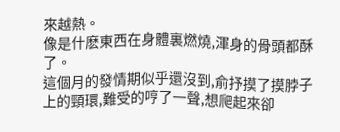來越熱。
像是什麽東西在身體裏燃燒,渾身的骨頭都酥了。
這個月的發情期似乎還沒到,俞抒摸了摸脖子上的頸環,難受的哼了一聲,想爬起來卻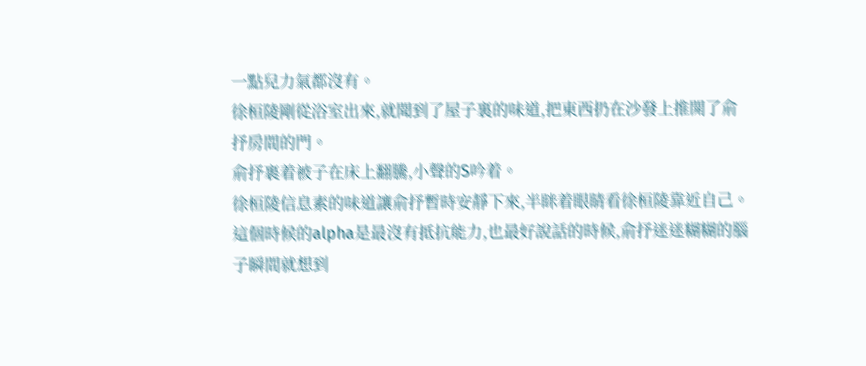一點兒力氣都沒有。
徐桓陵剛從浴室出來,就聞到了屋子裏的味道,把東西扔在沙發上推開了俞抒房間的門。
俞抒裹着被子在床上翻騰,小聲的S吟着。
徐桓陵信息素的味道讓俞抒暫時安靜下來,半眯着眼睛看徐桓陵靠近自己。
這個時候的alpha是最沒有抵抗能力,也最好說話的時候,俞抒迷迷糊糊的腦子瞬間就想到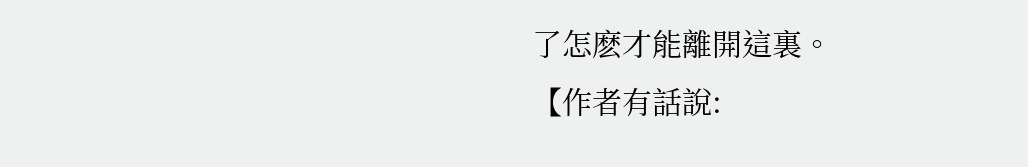了怎麽才能離開這裏。
【作者有話說: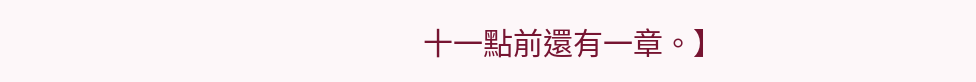十一點前還有一章。】